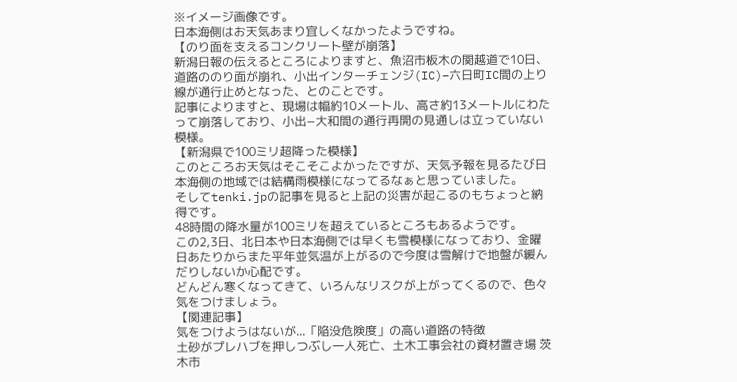※イメージ画像です。
日本海側はお天気あまり宜しくなかったようですね。
【のり面を支えるコンクリート壁が崩落】
新潟日報の伝えるところによりますと、魚沼市板木の関越道で10日、道路ののり面が崩れ、小出インターチェンジ(IC)−六日町IC間の上り線が通行止めとなった、とのことです。
記事によりますと、現場は幅約10メートル、高さ約13メートルにわたって崩落しており、小出−大和間の通行再開の見通しは立っていない模様。
【新潟県で100ミリ超降った模様】
このところお天気はそこそこよかったですが、天気予報を見るたび日本海側の地域では結構雨模様になってるなぁと思っていました。
そしてtenki.jpの記事を見ると上記の災害が起こるのもちょっと納得です。
48時間の降水量が100ミリを超えているところもあるようです。
この2,3日、北日本や日本海側では早くも雪模様になっており、金曜日あたりからまた平年並気温が上がるので今度は雪解けで地盤が緩んだりしないか心配です。
どんどん寒くなってきて、いろんなリスクが上がってくるので、色々気をつけましょう。
【関連記事】
気をつけようはないが...「陥没危険度」の高い道路の特徴
土砂がプレハブを押しつぶし一人死亡、土木工事会社の資材置き場 茨木市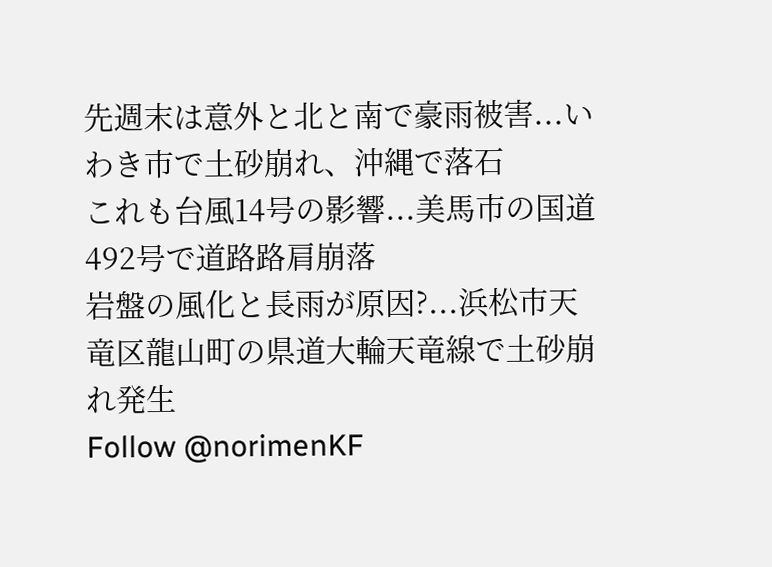先週末は意外と北と南で豪雨被害...いわき市で土砂崩れ、沖縄で落石
これも台風14号の影響...美馬市の国道492号で道路路肩崩落
岩盤の風化と長雨が原因?...浜松市天竜区龍山町の県道大輪天竜線で土砂崩れ発生
Follow @norimenKF